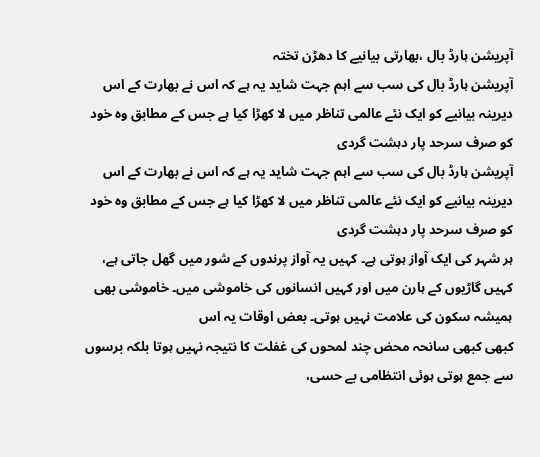آپریشن ہارڈ بال ،بھارتی بیانیے کا دھڑن تختہ
آپریشن ہارڈ بال کی سب سے اہم جہت شاید یہ ہے کہ اس نے بھارت کے اس دیرینہ بیانیے کو ایک نئے عالمی تناظر میں لا کھڑا کیا ہے جس کے مطابق وہ خود کو صرف سرحد پار دہشت گردی
آپریشن ہارڈ بال کی سب سے اہم جہت شاید یہ ہے کہ اس نے بھارت کے اس دیرینہ بیانیے کو ایک نئے عالمی تناظر میں لا کھڑا کیا ہے جس کے مطابق وہ خود کو صرف سرحد پار دہشت گردی
ہر شہر کی ایک آواز ہوتی ہے۔ کہیں یہ آواز پرندوں کے شور میں گھل جاتی ہے، کہیں گاڑیوں کے ہارن میں اور کہیں انسانوں کی خاموشی میں۔ خاموشی بھی ہمیشہ سکون کی علامت نہیں ہوتی۔ بعض اوقات یہ اس
کبھی کبھی سانحہ محض چند لمحوں کی غفلت کا نتیجہ نہیں ہوتا بلکہ برسوں سے جمع ہوتی ہوئی انتظامی بے حسی،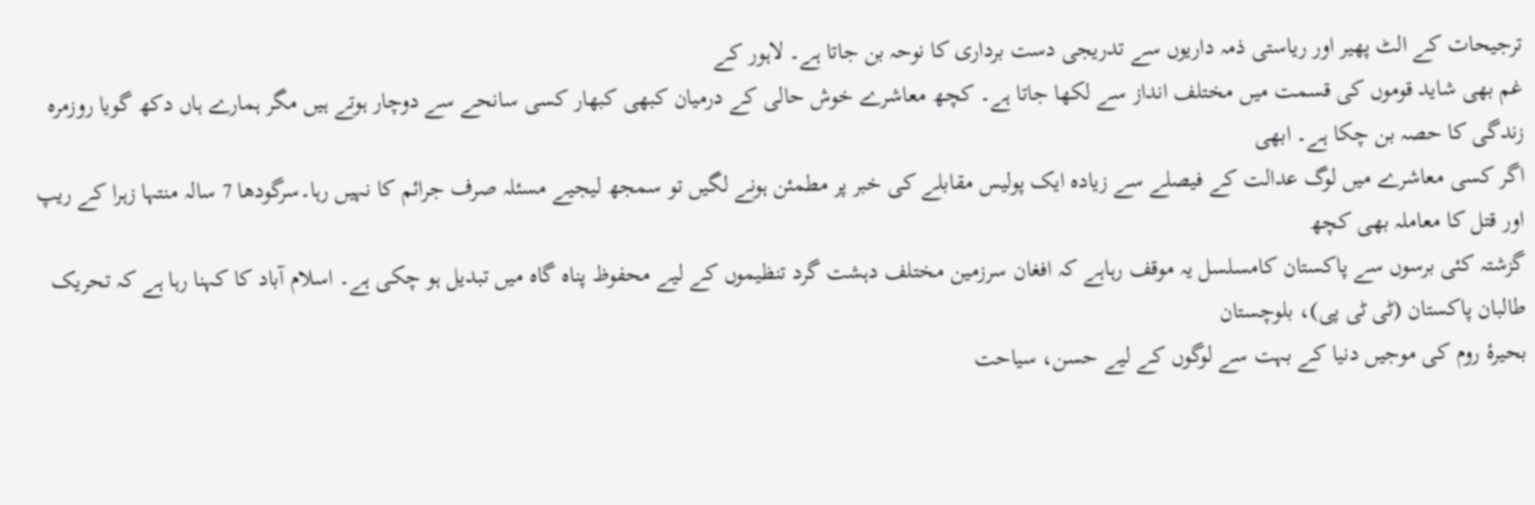ترجیحات کے الٹ پھیر اور ریاستی ذمہ داریوں سے تدریجی دست برداری کا نوحہ بن جاتا ہے۔ لاہور کے
غم بھی شاید قوموں کی قسمت میں مختلف انداز سے لکھا جاتا ہے۔ کچھ معاشرے خوش حالی کے درمیان کبھی کبھار کسی سانحے سے دوچار ہوتے ہیں مگر ہمارے ہاں دکھ گویا روزمرہ زندگی کا حصہ بن چکا ہے۔ ابھی
اگر کسی معاشرے میں لوگ عدالت کے فیصلے سے زیادہ ایک پولیس مقابلے کی خبر پر مطمئن ہونے لگیں تو سمجھ لیجیے مسئلہ صرف جرائم کا نہیں رہا۔سرگودھا 7 سالہ منتہا زہرا کے ریپ اور قتل کا معاملہ بھی کچھ
گزشتہ کئی برسوں سے پاکستان کامسلسل یہ موقف رہاہے کہ افغان سرزمین مختلف دہشت گرد تنظیموں کے لیے محفوظ پناہ گاہ میں تبدیل ہو چکی ہے۔ اسلام آباد کا کہنا رہا ہے کہ تحریک طالبان پاکستان (ٹی ٹی پی)، بلوچستان
بحیرۂ روم کی موجیں دنیا کے بہت سے لوگوں کے لیے حسن، سیاحت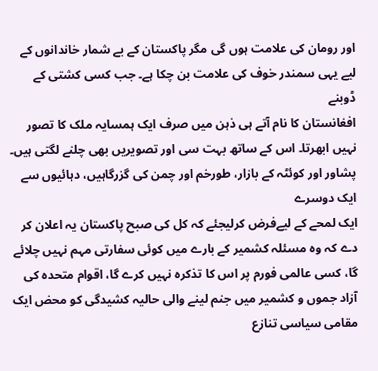اور رومان کی علامت ہوں گی مگر پاکستان کے بے شمار خاندانوں کے لیے یہی سمندر خوف کی علامت بن چکا ہے۔ جب کسی کشتی کے ڈوبنے
افغانستان کا نام آتے ہی ذہن میں صرف ایک ہمسایہ ملک کا تصور نہیں ابھرتا۔ اس کے ساتھ بہت سی اور تصویریں بھی چلنے لگتی ہیں۔ پشاور اور کوئٹہ کے بازار، طورخم اور چمن کی گزرگاہیں، دہائیوں سے ایک دوسرے
ایک لمحے کے لیےفرض کرلیجئے کہ کل کی صبح پاکستان یہ اعلان کر دے کہ وہ مسئلہ کشمیر کے بارے میں کوئی سفارتی مہم نہیں چلائے گا، کسی عالمی فورم پر اس کا تذکرہ نہیں کرے گا، اقوام متحدہ کی
آزاد جموں و کشمیر میں جنم لینے والی حالیہ کشیدگی کو محض ایک مقامی سیاسی تنازع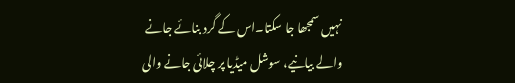نہیں سمجھا جا سکتا۔اس کے گرد بنائے جانے والے بیانیے، سوشل میڈیا پر چلائی جانے والی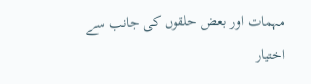مہمات اور بعض حلقوں کی جانب سے اختیار